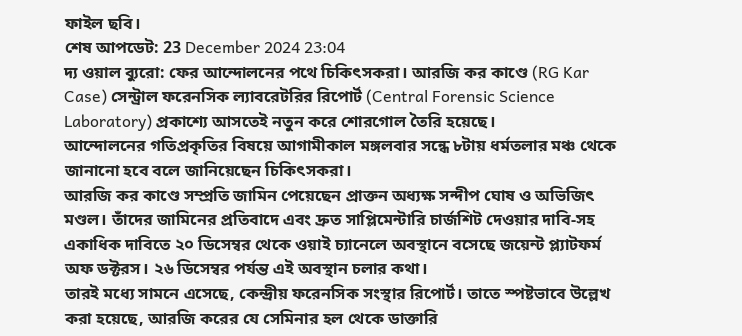ফাইল ছবি।
শেষ আপডেট: 23 December 2024 23:04
দ্য ওয়াল ব্যুরো: ফের আন্দোলনের পথে চিকিৎসকরা। আরজি কর কাণ্ডে (RG Kar Case) সেন্ট্রাল ফরেনসিক ল্যাবরেটরির রিপোর্ট (Central Forensic Science Laboratory) প্রকাশ্যে আসতেই নতুন করে শোরগোল তৈরি হয়েছে।
আন্দোলনের গতিপ্রকৃতির বিষয়ে আগামীকাল মঙ্গলবার সন্ধে ৮টায় ধর্মতলার মঞ্চ থেকে জানানো হবে বলে জানিয়েছেন চিকিৎসকরা।
আরজি কর কাণ্ডে সম্প্রতি জামিন পেয়েছেন প্রাক্তন অধ্যক্ষ সন্দীপ ঘোষ ও অভিজিৎ মণ্ডল। তাঁদের জামিনের প্রতিবাদে এবং দ্রুত সাপ্লিমেন্টারি চার্জশিট দেওয়ার দাবি-সহ একাধিক দাবিতে ২০ ডিসেম্বর থেকে ওয়াই চ্যানেলে অবস্থানে বসেছে জয়েন্ট প্ল্যাটফর্ম অফ ডক্টরস। ২৬ ডিসেম্বর পর্যন্ত এই অবস্থান চলার কথা।
তারই মধ্যে সামনে এসেছে, কেন্দ্রীয় ফরেনসিক সংস্থার রিপোর্ট। তাতে স্পষ্টভাবে উল্লেখ করা হয়েছে, আরজি করের যে সেমিনার হল থেকে ডাক্তারি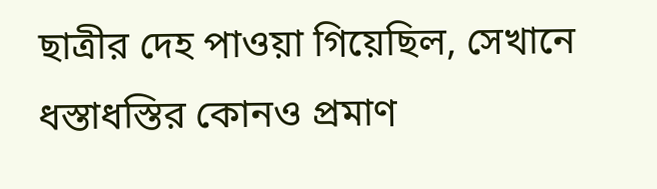ছাত্রীর দেহ পাওয়া গিয়েছিল, সেখানে ধস্তাধস্তির কোনও প্রমাণ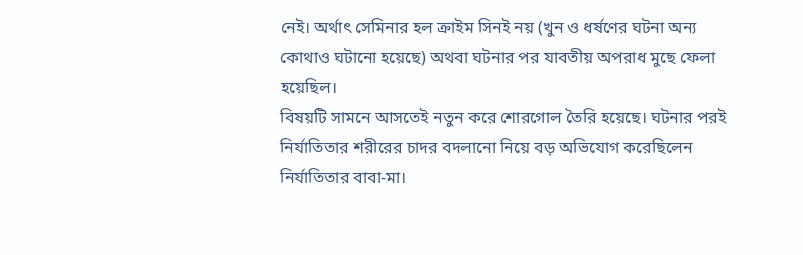নেই। অর্থাৎ সেমিনার হল ক্রাইম সিনই নয় (খুন ও ধর্ষণের ঘটনা অন্য কোথাও ঘটানো হয়েছে) অথবা ঘটনার পর যাবতীয় অপরাধ মুছে ফেলা হয়েছিল।
বিষয়টি সামনে আসতেই নতুন করে শোরগোল তৈরি হয়েছে। ঘটনার পরই নির্যাতিতার শরীরের চাদর বদলানো নিয়ে বড় অভিযোগ করেছিলেন নির্যাতিতার বাবা-মা।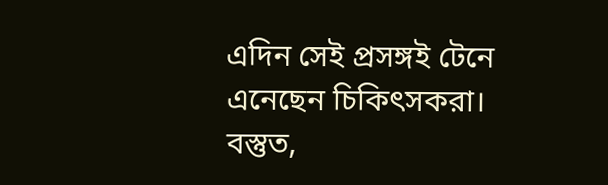এদিন সেই প্রসঙ্গই টেনে এনেছেন চিকিৎসকরা। বস্তুত,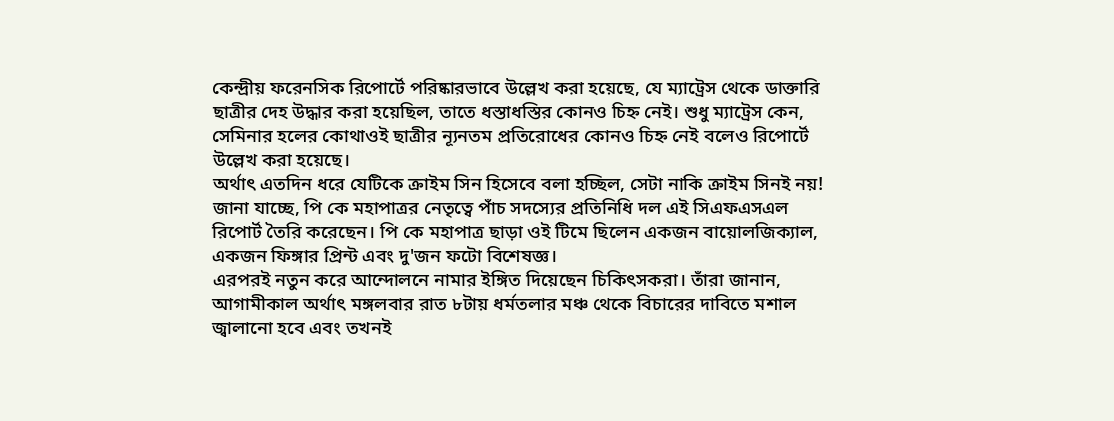কেন্দ্রীয় ফরেনসিক রিপোর্টে পরিষ্কারভাবে উল্লেখ করা হয়েছে, যে ম্যাট্রেস থেকে ডাক্তারি ছাত্রীর দেহ উদ্ধার করা হয়েছিল, তাতে ধস্তাধস্তির কোনও চিহ্ন নেই। শুধু ম্যাট্রেস কেন, সেমিনার হলের কোথাওই ছাত্রীর ন্যূনতম প্রতিরোধের কোনও চিহ্ন নেই বলেও রিপোর্টে উল্লেখ করা হয়েছে।
অর্থাৎ এতদিন ধরে যেটিকে ক্রাইম সিন হিসেবে বলা হচ্ছিল, সেটা নাকি ক্রাইম সিনই নয়! জানা যাচ্ছে, পি কে মহাপাত্রর নেতৃত্বে পাঁচ সদস্যের প্রতিনিধি দল এই সিএফএসএল রিপোর্ট তৈরি করেছেন। পি কে মহাপাত্র ছাড়া ওই টিমে ছিলেন একজন বায়োলজিক্যাল, একজন ফিঙ্গার প্রিন্ট এবং দু'জন ফটো বিশেষজ্ঞ।
এরপরই নতুন করে আন্দোলনে নামার ইঙ্গিত দিয়েছেন চিকিৎসকরা। তাঁরা জানান, আগামীকাল অর্থাৎ মঙ্গলবার রাত ৮টায় ধর্মতলার মঞ্চ থেকে বিচারের দাবিতে মশাল জ্বালানো হবে এবং তখনই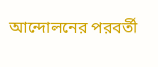আন্দোলনের পরবর্তী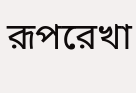রূপরেখা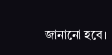জানানো হবে।